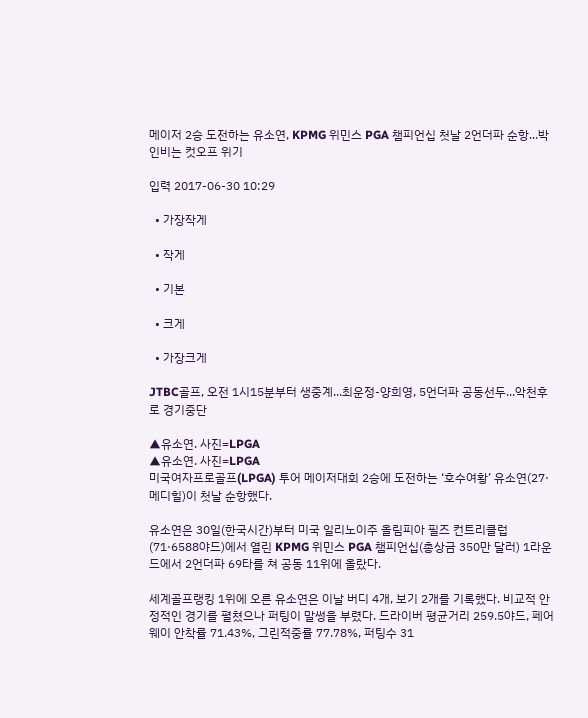메이저 2승 도전하는 유소연, KPMG 위민스 PGA 챔피언십 첫날 2언더파 순항...박인비는 컷오프 위기

입력 2017-06-30 10:29

  • 가장작게

  • 작게

  • 기본

  • 크게

  • 가장크게

JTBC골프, 오전 1시15분부터 생중계...최운정-양희영, 5언더파 공동선두...악천후로 경기중단

▲유소연. 사진=LPGA
▲유소연. 사진=LPGA
미국여자프로골프(LPGA) 투어 메이저대회 2승에 도전하는 ‘호수여황’ 유소연(27·메디힐)이 첫날 순항했다.

유소연은 30일(한국시간)부터 미국 일리노이주 올림피아 필즈 컨트리클럽(71·6588야드)에서 열린 KPMG 위민스 PGA 챔피언십(총상금 350만 달러) 1라운드에서 2언더파 69타를 쳐 공동 11위에 올랐다.

세계골프랭킹 1위에 오른 유소연은 이날 버디 4개, 보기 2개를 기록했다. 비교적 안정적인 경기를 펼쳤으나 퍼팅이 말썽을 부렸다. 드라이버 평균거리 259.5야드, 페어웨이 안착률 71.43%, 그린적중률 77.78%, 퍼팅수 31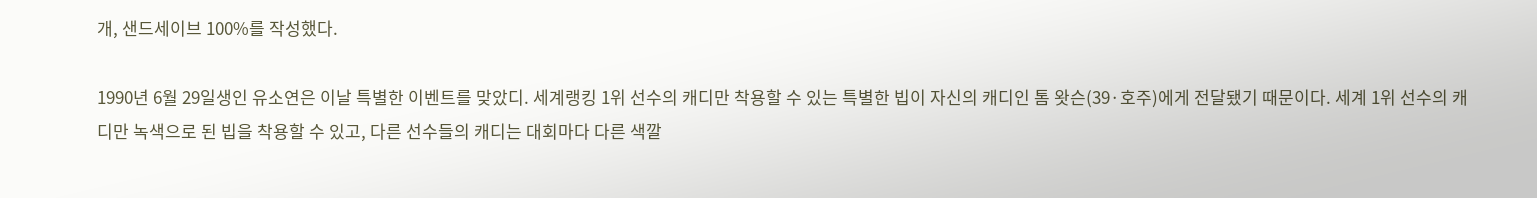개, 샌드세이브 100%를 작성했다.

1990년 6월 29일생인 유소연은 이날 특별한 이벤트를 맞았디. 세계랭킹 1위 선수의 캐디만 착용할 수 있는 특별한 빕이 자신의 캐디인 톰 왓슨(39·호주)에게 전달됐기 때문이다. 세계 1위 선수의 캐디만 녹색으로 된 빕을 착용할 수 있고, 다른 선수들의 캐디는 대회마다 다른 색깔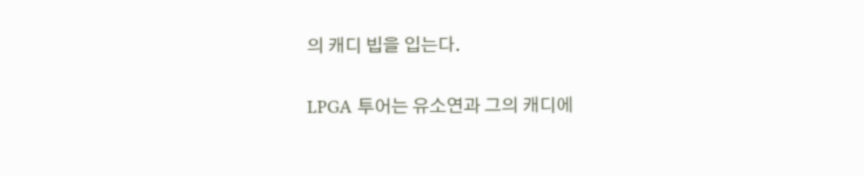의 캐디 빕을 입는다.

LPGA 투어는 유소연과 그의 캐디에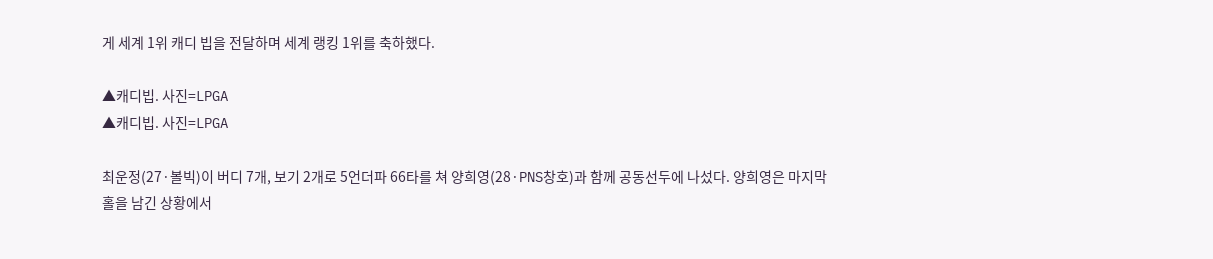게 세계 1위 캐디 빕을 전달하며 세계 랭킹 1위를 축하했다.

▲캐디빕. 사진=LPGA
▲캐디빕. 사진=LPGA

최운정(27·볼빅)이 버디 7개, 보기 2개로 5언더파 66타를 쳐 양희영(28·PNS창호)과 함께 공동선두에 나섰다. 양희영은 마지막 홀을 남긴 상황에서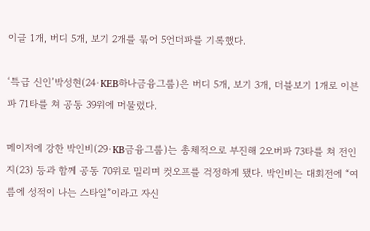이글 1개, 버디 5개, 보기 2개를 묶어 5언더파를 기록했다.

‘특급 신인’박성현(24·KEB하나금융그룹)은 버디 5개, 보기 3개, 더블보기 1개로 이븐파 71타를 쳐 공동 39위에 머물렀다.

메이저에 강한 박인비(29·KB금융그룹)는 총체적으로 부진해 2오버파 73타를 쳐 전인지(23) 등과 함께 공동 70위로 밀리며 컷오프를 걱정하게 됐다. 박인비는 대회전에 “여름에 성적이 나는 스타일”이라고 자신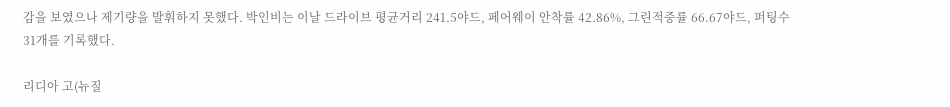감을 보였으나 제기량을 발휘하지 못했다. 박인비는 이날 드라이브 평균거리 241.5야드, 페어웨이 안착률 42.86%, 그린적중률 66.67야드, 퍼팅수 31개를 기록했다.

리디아 고(뉴질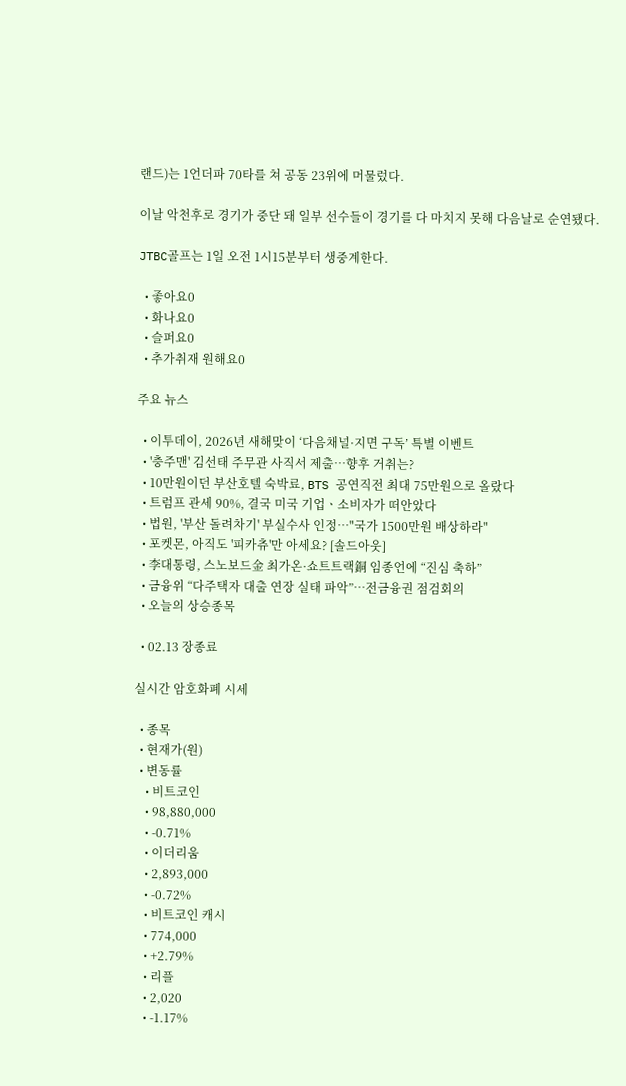랜드)는 1언더파 70타를 쳐 공동 23위에 머물렀다.

이날 악천후로 경기가 중단 돼 일부 선수들이 경기를 다 마치지 못해 다음날로 순연됐다.

JTBC골프는 1일 오전 1시15분부터 생중계한다.

  • 좋아요0
  • 화나요0
  • 슬퍼요0
  • 추가취재 원해요0

주요 뉴스

  • 이투데이, 2026년 새해맞이 ‘다음채널·지면 구독’ 특별 이벤트
  • '충주맨' 김선태 주무관 사직서 제출…향후 거취는?
  • 10만원이던 부산호텔 숙박료, BTS 공연직전 최대 75만원으로 올랐다
  • 트럼프 관세 90%, 결국 미국 기업ㆍ소비자가 떠안았다
  • 법원, '부산 돌려차기' 부실수사 인정…"국가 1500만원 배상하라"
  • 포켓몬, 아직도 '피카츄'만 아세요? [솔드아웃]
  • 李대통령, 스노보드金 최가온·쇼트트랙銅 임종언에 “진심 축하”
  • 금융위 “다주택자 대출 연장 실태 파악”⋯전금융권 점검회의
  • 오늘의 상승종목

  • 02.13 장종료

실시간 암호화폐 시세

  • 종목
  • 현재가(원)
  • 변동률
    • 비트코인
    • 98,880,000
    • -0.71%
    • 이더리움
    • 2,893,000
    • -0.72%
    • 비트코인 캐시
    • 774,000
    • +2.79%
    • 리플
    • 2,020
    • -1.17%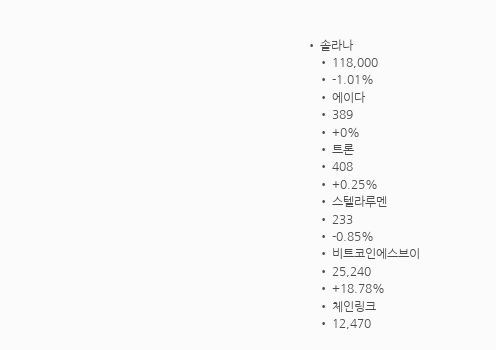• 솔라나
    • 118,000
    • -1.01%
    • 에이다
    • 389
    • +0%
    • 트론
    • 408
    • +0.25%
    • 스텔라루멘
    • 233
    • -0.85%
    • 비트코인에스브이
    • 25,240
    • +18.78%
    • 체인링크
    • 12,470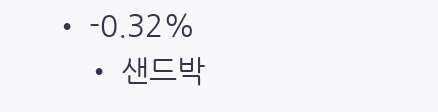• -0.32%
    • 샌드박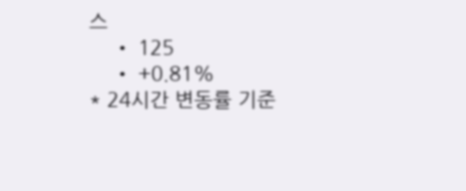스
    • 125
    • +0.81%
* 24시간 변동률 기준